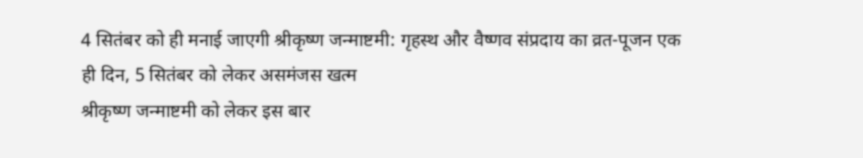4 सितंबर को ही मनाई जाएगी श्रीकृष्ण जन्माष्टमी: गृहस्थ और वैष्णव संप्रदाय का व्रत-पूजन एक ही दिन, 5 सितंबर को लेकर असमंजस खत्म
श्रीकृष्ण जन्माष्टमी को लेकर इस बार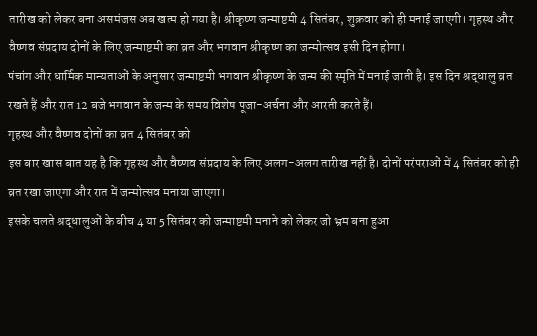तारीख को लेकर बना असमंजस अब खत्म हो गया है। श्रीकृष्ण जन्माष्टमी 4 सितंबर, शुक्रवार को ही मनाई जाएगी। गृहस्थ और वैष्णव संप्रदाय दोनों के लिए जन्माष्टमी का व्रत और भगवान श्रीकृष्ण का जन्मोत्सव इसी दिन होगा।
पंचांग और धार्मिक मान्यताओं के अनुसार जन्माष्टमी भगवान श्रीकृष्ण के जन्म की स्मृति में मनाई जाती है। इस दिन श्रद्धालु व्रत रखते हैं और रात 12 बजे भगवान के जन्म के समय विशेष पूजा-अर्चना और आरती करते हैं।
गृहस्थ और वैष्णव दोनों का व्रत 4 सितंबर को
इस बार खास बात यह है कि गृहस्थ और वैष्णव संप्रदाय के लिए अलग-अलग तारीख नहीं है। दोनों परंपराओं में 4 सितंबर को ही व्रत रखा जाएगा और रात में जन्मोत्सव मनाया जाएगा।
इसके चलते श्रद्धालुओं के बीच 4 या 5 सितंबर को जन्माष्टमी मनाने को लेकर जो भ्रम बना हुआ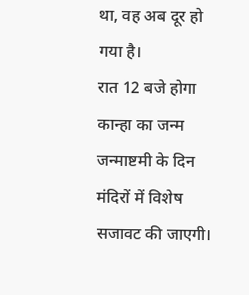था, वह अब दूर हो गया है।
रात 12 बजे होगा कान्हा का जन्म
जन्माष्टमी के दिन मंदिरों में विशेष सजावट की जाएगी।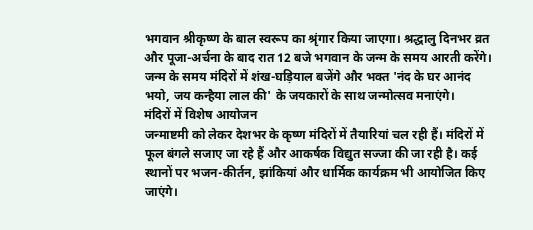भगवान श्रीकृष्ण के बाल स्वरूप का श्रृंगार किया जाएगा। श्रद्धालु दिनभर व्रत और पूजा-अर्चना के बाद रात 12 बजे भगवान के जन्म के समय आरती करेंगे।
जन्म के समय मंदिरों में शंख-घड़ियाल बजेंगे और भक्त 'नंद के घर आनंद भयो, जय कन्हैया लाल की' के जयकारों के साथ जन्मोत्सव मनाएंगे।
मंदिरों में विशेष आयोजन
जन्माष्टमी को लेकर देशभर के कृष्ण मंदिरों में तैयारियां चल रही हैं। मंदिरों में फूल बंगले सजाए जा रहे हैं और आकर्षक विद्युत सज्जा की जा रही है। कई स्थानों पर भजन-कीर्तन, झांकियां और धार्मिक कार्यक्रम भी आयोजित किए जाएंगे।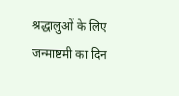श्रद्धालुओं के लिए जन्माष्टमी का दिन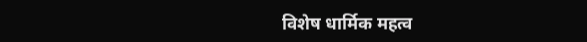विशेष धार्मिक महत्व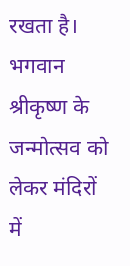रखता है। भगवान श्रीकृष्ण के जन्मोत्सव को लेकर मंदिरों में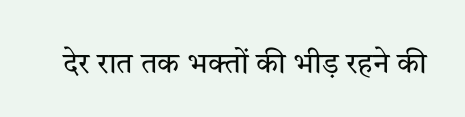देर रात तक भक्तों की भीड़ रहने की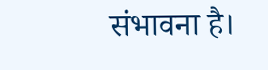संभावना है।